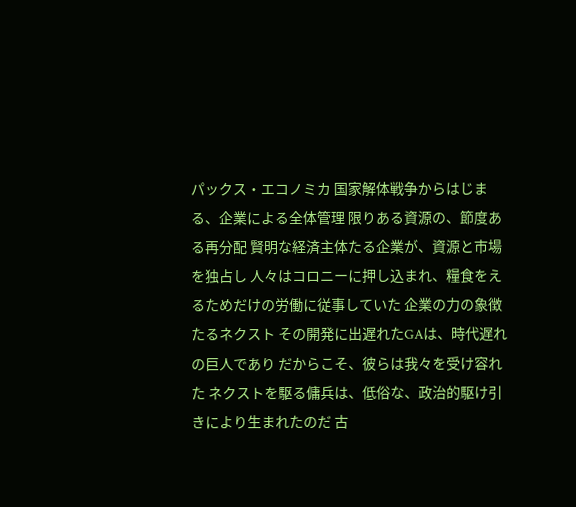パックス・エコノミカ 国家解体戦争からはじまる、企業による全体管理 限りある資源の、節度ある再分配 賢明な経済主体たる企業が、資源と市場を独占し 人々はコロニーに押し込まれ、糧食をえるためだけの労働に従事していた 企業の力の象徴たるネクスト その開発に出遅れたGAは、時代遅れの巨人であり だからこそ、彼らは我々を受け容れた ネクストを駆る傭兵は、低俗な、政治的駆け引きにより生まれたのだ 古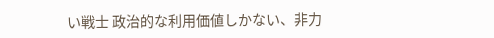い戦士 政治的な利用価値しかない、非力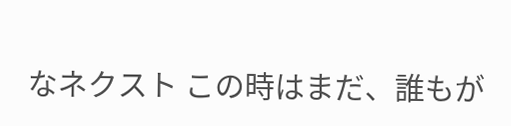なネクスト この時はまだ、誰もが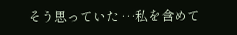そう思っていた …私を含めて